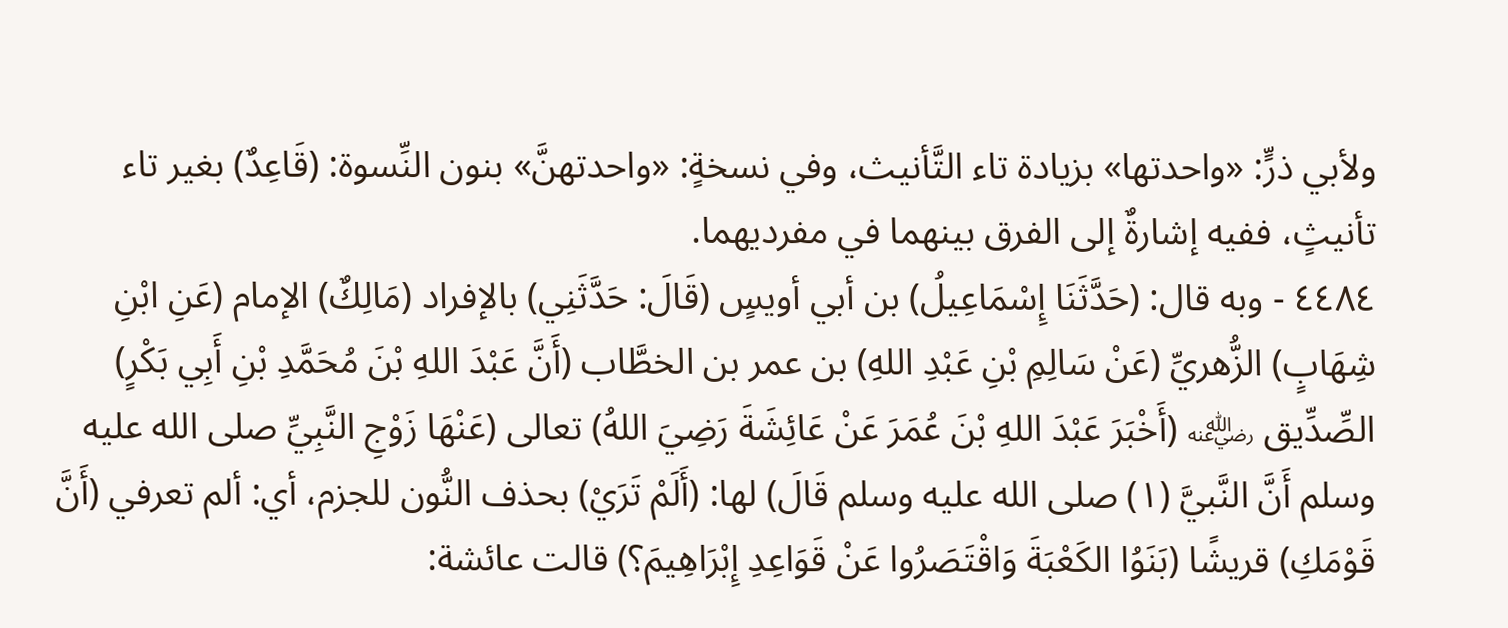ولأبي ذرٍّ: «واحدتها» بزيادة تاء التَّأنيث، وفي نسخةٍ: «واحدتهنَّ» بنون النِّسوة: (قَاعِدٌ) بغير تاء تأنيثٍ، ففيه إشارةٌ إلى الفرق بينهما في مفرديهما.
٤٤٨٤ - وبه قال: (حَدَّثَنَا إِسْمَاعِيلُ) بن أبي أويسٍ (قَالَ: حَدَّثَنِي) بالإفراد (مَالِكٌ) الإمام (عَنِ ابْنِ شِهَابٍ) الزُّهريِّ (عَنْ سَالِمِ بْنِ عَبْدِ اللهِ) بن عمر بن الخطَّاب (أَنَّ عَبْدَ اللهِ بْنَ مُحَمَّدِ بْنِ أَبِي بَكْرٍ) الصِّدِّيق ﵁ (أَخْبَرَ عَبْدَ اللهِ بْنَ عُمَرَ عَنْ عَائِشَةَ رَضِيَ اللهُ) تعالى (عَنْهَا زَوْجِ النَّبِيِّ صلى الله عليه وسلم أَنَّ النَّبيَّ (١) صلى الله عليه وسلم قَالَ) لها: (أَلَمْ تَرَيْ) بحذف النُّون للجزم، أي: ألم تعرفي (أَنَّ قَوْمَكِ) قريشًا (بَنَوُا الكَعْبَةَ وَاقْتَصَرُوا عَنْ قَوَاعِدِ إِبْرَاهِيمَ؟) قالت عائشة: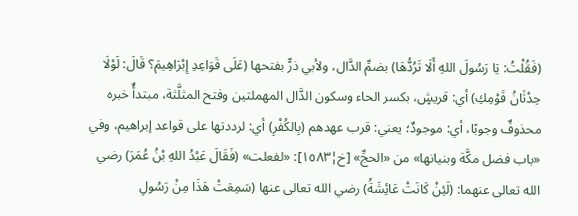(فَقُلْتُ: يَا رَسُولَ اللهِ أَلَا تَرُدُّهَا) بضمِّ الدَّال، ولأبي ذرٍّ بفتحها (عَلَى قَوَاعِدِ إِبْرَاهِيمَ؟ قَالَ: لَوْلَا حِدْثَانُ قَوْمِكِ) أي: قريشٍ، بكسر الحاء وسكون الدَّال المهملتين وفتح المثلَّثة، مبتدأٌ خبره محذوفٌ وجوبًا، أي: موجودٌ؛ يعني: قرب عهدهم (بِالكُفْرِ) أي: لرددتها على قواعد إبراهيم، وفي «باب فضل مكَّة وبنيانها» من «الحجِّ» [خ¦١٥٨٣]: «لفعلت» (فَقَالَ عَبْدُ اللهِ بْنُ عُمَرَ) رضي الله تعالى عنهما: (لَئِنْ كَانَتْ عَائِشَةُ) رضي الله تعالى عنها (سَمِعَتْ هَذَا مِنْ رَسُولِ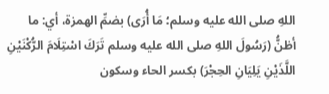اللهِ صلى الله عليه وسلم؛ مَا أُرَى) بضمِّ الهمزة، أي: ما أظنُّ (رَسُولَ اللهِ صلى الله عليه وسلم تَرَكَ اسْتِلَامَ الرُّكْنَيْنِ اللَّذَيْنِ يَلِيَانِ الحِجْرَ) بكسر الحاء وسكون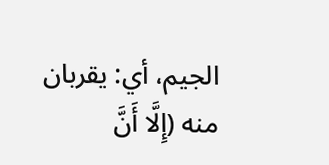الجيم، أي: يقربان منه (إِلَّا أَنَّ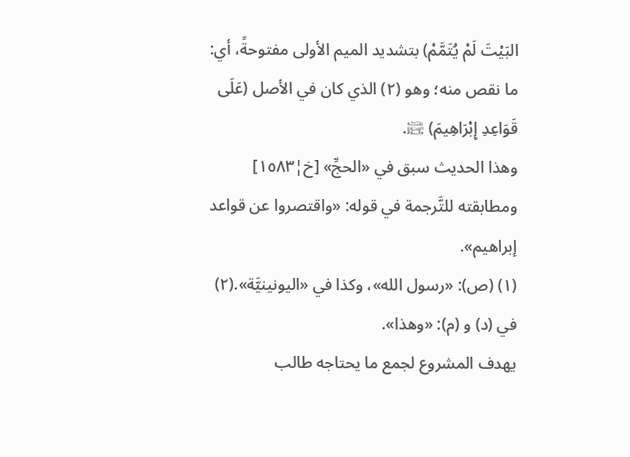البَيْتَ لَمْ يُتَمَّمْ) بتشديد الميم الأولى مفتوحةً، أي: ما نقص منه؛ وهو (٢) الذي كان في الأصل (عَلَى قَوَاعِدِ إِبْرَاهِيمَ) ﵊.
وهذا الحديث سبق في «الحجِّ» [خ¦١٥٨٣] ومطابقته للتَّرجمة في قوله: «واقتصروا عن قواعد إبراهيم».
(١) (ص): «رسول الله»، وكذا في «اليونينيَّة».(٢) في (د) و (م): «وهذا».
يهدف المشروع لجمع ما يحتاجه طالب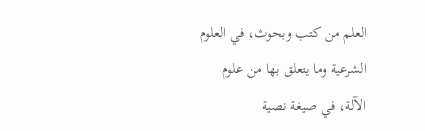العلم من كتب وبحوث، في العلوم الشرعية وما يتعلق بها من علوم الآلة، في صيغة نصية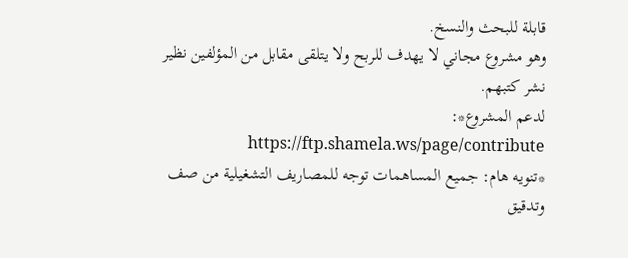قابلة للبحث والنسخ.
وهو مشروع مجاني لا يهدف للربح ولا يتلقى مقابل من المؤلفين نظير نشر كتبهم.
لدعم المشروع*: https://ftp.shamela.ws/page/contribute
*تنويه هام: جميع المساهمات توجه للمصاريف التشغيلية من صف وتدقيق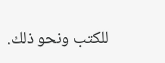للكتب ونحو ذلك.